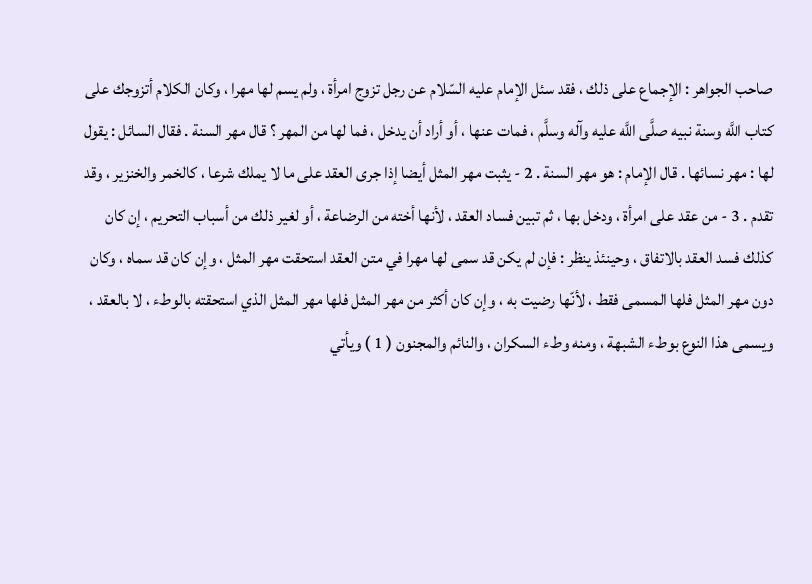صاحب الجواهر : الإجماع على ذلك ، فقد سئل الإمام عليه السّلام عن رجل تزوج امرأة ، ولم يسم لها مهرا ، وكان الكلام أتزوجك على كتاب اللَّه وسنة نبيه صلَّى اللَّه عليه وآله وسلَّم ، فمات عنها ، أو أراد أن يدخل ، فما لها من المهر ؟ قال مهر السنة . فقال السائل : يقول لها : مهر نسائها . قال الإمام : هو مهر السنة . 2 - يثبت مهر المثل أيضا إذا جرى العقد على ما لا يملك شرعا ، كالخمر والخنزير ، وقد تقدم . 3 - من عقد على امرأة ، ودخل بها ، ثم تبين فساد العقد ، لأنها أخته من الرضاعة ، أو لغير ذلك من أسباب التحريم ، إن كان كذلك فسد العقد بالاتفاق ، وحينئذ ينظر : فإن لم يكن قد سمى لها مهرا في متن العقد استحقت مهر المثل ، وإن كان قد سماه ، وكان دون مهر المثل فلها المسمى فقط ، لأنّها رضيت به ، وإن كان أكثر من مهر المثل فلها مهر المثل الذي استحقته بالوطء ، لا بالعقد ، ويسمى هذا النوع بوطء الشبهة ، ومنه وطء السكران ، والنائم والمجنون ( 1 ) ويأتي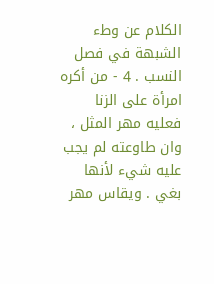الكلام عن وطء الشبهة في فصل النسب . 4 - من أكره امرأة على الزنا فعليه مهر المثل ، وان طاوعته لم يجب عليه شيء لأنها بغي . ويقاس مهر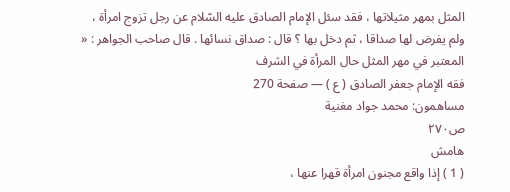المثل بمهر مثيلاتها ، فقد سئل الإمام الصادق عليه السّلام عن رجل تزوج امرأة ، ولم يفرض لها صداقا ، ثم دخل بها ؟ قال : صداق نسائها . قال صاحب الجواهر : « المعتبر في مهر المثل حال المرأة في الشرف
فقه الإمام جعفر الصادق ( ع ) — صفحة 270
مساهمون: محمد جواد مغنية
ص٢٧٠
هامش
( 1 ) إذا واقع مجنون امرأة قهرا عنها ،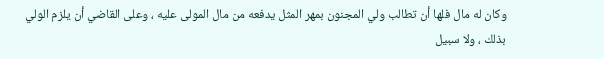وكان له مال فلها أن تطالب ولي المجنون بمهر المثل يدفعه من مال المولى عليه ، وعلى القاضي أن يلزم الولي بذلك ، ولا سبيل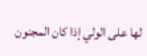لها على الولي إذا كان المجنون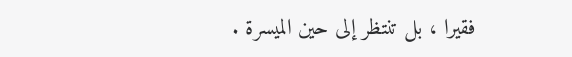فقيرا ، بل تنتظر إلى حين الميسرة .